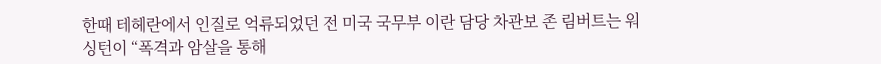한때 테헤란에서 인질로 억류되었던 전 미국 국무부 이란 담당 차관보 존 림버트는 워싱턴이 “폭격과 암살을 통해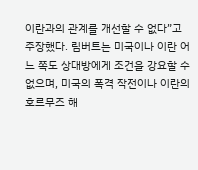이란과의 관계를 개선할 수 없다”고 주장했다. 림버트는 미국이나 이란 어느 쪽도 상대방에게 조건을 강요할 수 없으며, 미국의 폭격 작전이나 이란의 호르무즈 해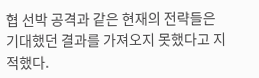협 선박 공격과 같은 현재의 전략들은 기대했던 결과를 가져오지 못했다고 지적했다.